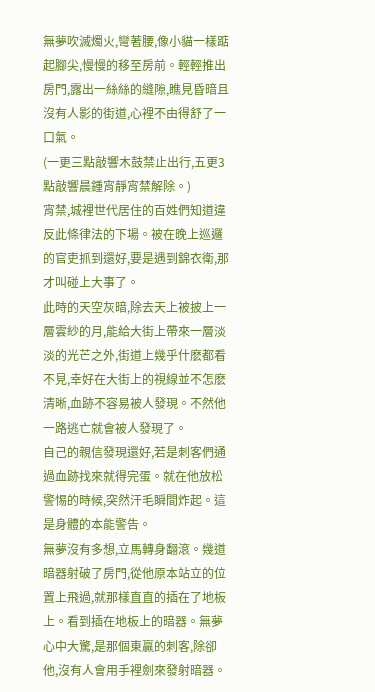無夢吹滅燭火,彎著腰,像小貓一樣踮起腳尖,慢慢的移至房前。輕輕推出房門,露出一絲絲的縫隙,瞧見昏暗且沒有人影的街道,心裡不由得舒了一口氣。
(一更三點敲響木鼓禁止出行,五更3點敲響晨鍾宵靜宵禁解除。)
宵禁,城裡世代居住的百姓們知道違反此條律法的下場。被在晚上巡邏的官吏抓到還好,要是遇到錦衣衛,那才叫碰上大事了。
此時的天空灰暗,除去天上被披上一層雲紗的月,能給大街上帶來一層淡淡的光芒之外,街道上幾乎什麽都看不見,幸好在大街上的視線並不怎麽清晰,血跡不容易被人發現。不然他一路逃亡就會被人發現了。
自己的親信發現還好,若是刺客們通過血跡找來就得完蛋。就在他放松警惕的時候,突然汗毛瞬間炸起。這是身體的本能警告。
無夢沒有多想,立馬轉身翻滾。幾道暗器射破了房門,從他原本站立的位置上飛過,就那樣直直的插在了地板上。看到插在地板上的暗器。無夢心中大驚,是那個東贏的刺客,除卻他,沒有人會用手裡劍來發射暗器。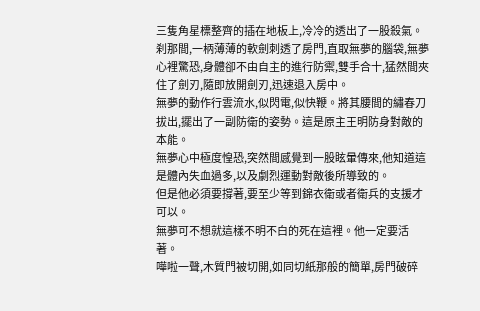三隻角星標整齊的插在地板上,冷冷的透出了一股殺氣。
刹那間,一柄薄薄的軟劍刺透了房門,直取無夢的腦袋,無夢心裡驚恐,身體卻不由自主的進行防禦,雙手合十,猛然間夾住了劍刃,隨即放開劍刃,迅速退入房中。
無夢的動作行雲流水,似閃電,似快鞭。將其腰間的繡春刀拔出,擺出了一副防衛的姿勢。這是原主王明防身對敵的本能。
無夢心中極度惶恐,突然間感覺到一股眩暈傳來,他知道這是體內失血過多,以及劇烈運動對敵後所導致的。
但是他必須要撐著,要至少等到錦衣衛或者衛兵的支援才可以。
無夢可不想就這樣不明不白的死在這裡。他一定要活著。
嘩啦一聲,木質門被切開,如同切紙那般的簡單,房門破碎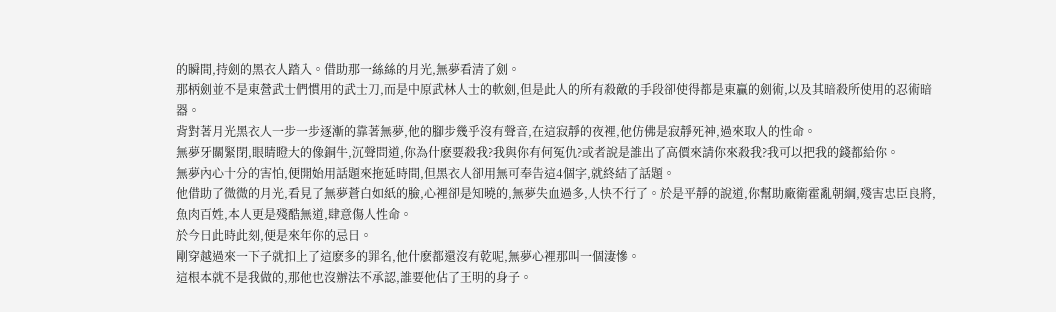的瞬間,持劍的黑衣人踏入。借助那一絲絲的月光,無夢看清了劍。
那柄劍並不是東營武士們慣用的武士刀,而是中原武林人士的軟劍,但是此人的所有殺敵的手段卻使得都是東贏的劍術,以及其暗殺所使用的忍術暗器。
背對著月光黑衣人一步一步逐漸的靠著無夢,他的腳步幾乎沒有聲音,在這寂靜的夜裡,他仿佛是寂靜死神,過來取人的性命。
無夢牙關緊閉,眼睛瞪大的像銅牛,沉聲問道,你為什麽要殺我?我與你有何冤仇?或者說是誰出了高價來請你來殺我?我可以把我的錢都給你。
無夢內心十分的害怕,便開始用話題來拖延時間,但黑衣人卻用無可奉告這4個字,就終結了話題。
他借助了微微的月光,看見了無夢蒼白如紙的臉,心裡卻是知曉的,無夢失血過多,人快不行了。於是平靜的說道,你幫助廠衛霍亂朝綱,殘害忠臣良將,魚肉百姓,本人更是殘酷無道,肆意傷人性命。
於今日此時此刻,便是來年你的忌日。
剛穿越過來一下子就扣上了這麽多的罪名,他什麽都還沒有乾呢,無夢心裡那叫一個淒慘。
這根本就不是我做的,那他也沒辦法不承認,誰要他佔了王明的身子。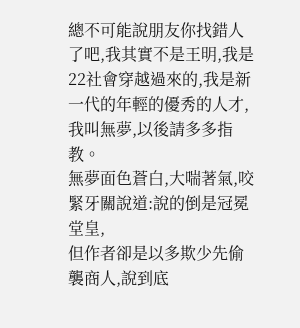總不可能說朋友你找錯人了吧,我其實不是王明,我是22社會穿越過來的,我是新一代的年輕的優秀的人才,我叫無夢,以後請多多指教。
無夢面色蒼白,大喘著氣,咬緊牙關說道:說的倒是冠冕堂皇,
但作者卻是以多欺少先偷襲商人,說到底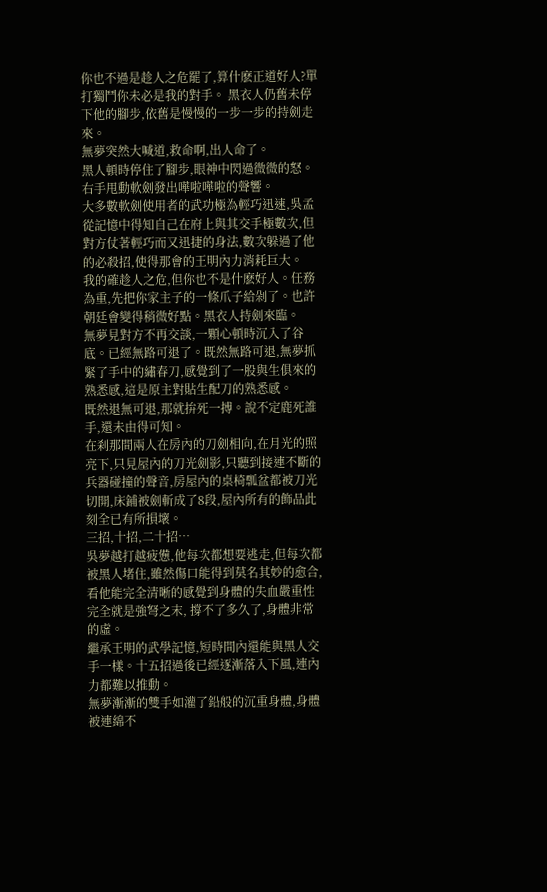你也不過是趁人之危罷了,算什麽正道好人?單打獨鬥你未必是我的對手。 黑衣人仍舊未停下他的腳步,依舊是慢慢的一步一步的持劍走來。
無夢突然大喊道,救命啊,出人命了。
黑人頓時停住了腳步,眼神中閃過微微的怒。右手甩動軟劍發出嘩啦嘩啦的聲響。
大多數軟劍使用者的武功極為輕巧迅速,吳孟從記憶中得知自己在府上與其交手極數次,但對方仗著輕巧而又迅捷的身法,數次躲過了他的必殺招,使得那會的王明內力消耗巨大。
我的確趁人之危,但你也不是什麽好人。任務為重,先把你家主子的一條爪子給剁了。也許朝廷會變得稍微好點。黑衣人持劍來臨。
無夢見對方不再交談,一顆心頓時沉入了谷底。已經無路可退了。既然無路可退,無夢抓緊了手中的繡春刀,感覺到了一股與生俱來的熟悉感,這是原主對貼生配刀的熟悉感。
既然退無可退,那就拚死一搏。說不定鹿死誰手,還未由得可知。
在刹那間兩人在房內的刀劍相向,在月光的照亮下,只見屋內的刀光劍影,只聽到接連不斷的兵器碰撞的聲音,房屋內的桌椅瓢盆都被刀光切開,床鋪被劍斬成了8段,屋內所有的飾品此刻全已有所損壞。
三招,十招,二十招…
吳夢越打越疲憊,他每次都想要逃走,但每次都被黑人堵住,雖然傷口能得到莫名其妙的愈合,看他能完全清晰的感覺到身體的失血嚴重性完全就是強弩之末, 撐不了多久了,身體非常的虛。
繼承王明的武學記憶,短時間內還能與黑人交手一樣。十五招過後已經逐漸落入下風,連內力都難以推動。
無夢漸漸的雙手如灌了鉛般的沉重身體,身體被連綿不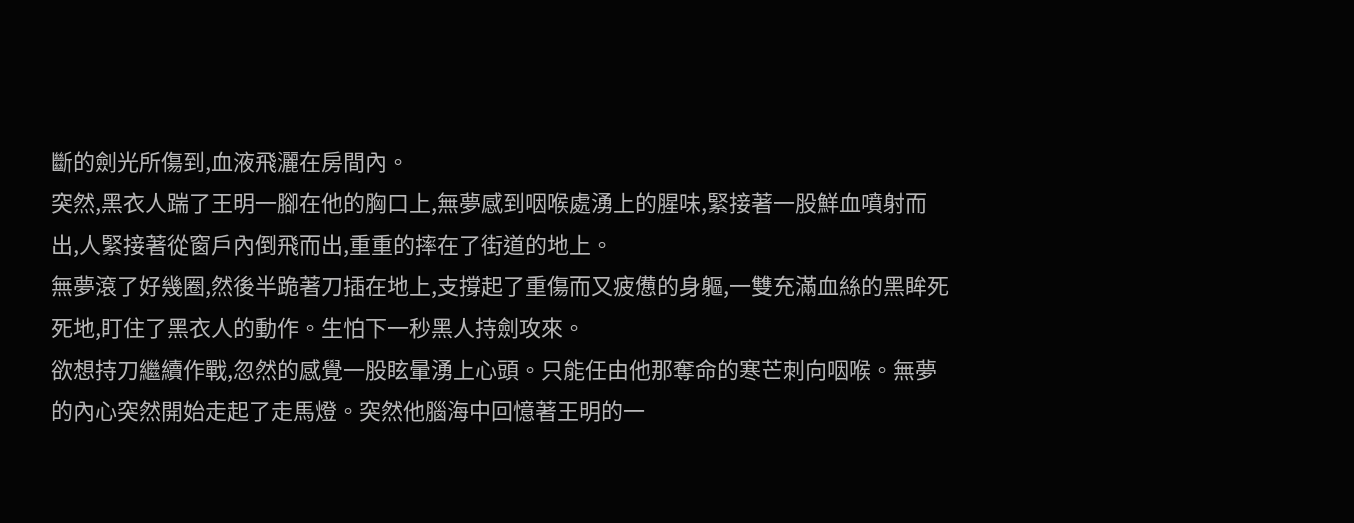斷的劍光所傷到,血液飛灑在房間內。
突然,黑衣人踹了王明一腳在他的胸口上,無夢感到咽喉處湧上的腥味,緊接著一股鮮血噴射而出,人緊接著從窗戶內倒飛而出,重重的摔在了街道的地上。
無夢滾了好幾圈,然後半跪著刀插在地上,支撐起了重傷而又疲憊的身軀,一雙充滿血絲的黑眸死死地,盯住了黑衣人的動作。生怕下一秒黑人持劍攻來。
欲想持刀繼續作戰,忽然的感覺一股眩暈湧上心頭。只能任由他那奪命的寒芒刺向咽喉。無夢的內心突然開始走起了走馬燈。突然他腦海中回憶著王明的一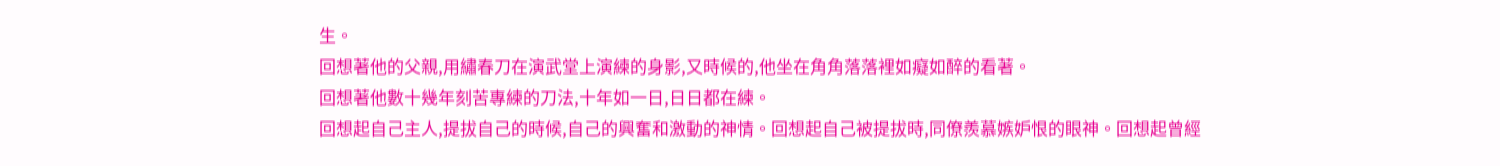生。
回想著他的父親,用繡春刀在演武堂上演練的身影,又時候的,他坐在角角落落裡如癡如醉的看著。
回想著他數十幾年刻苦專練的刀法,十年如一日,日日都在練。
回想起自己主人,提拔自己的時候,自己的興奮和激動的神情。回想起自己被提拔時,同僚羨慕嫉妒恨的眼神。回想起曾經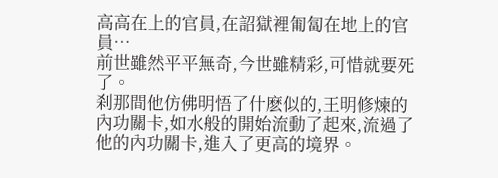高高在上的官員,在詔獄裡匍匐在地上的官員…
前世雖然平平無奇,今世雖精彩,可惜就要死了。
刹那間他仿佛明悟了什麽似的,王明修煉的內功關卡,如水般的開始流動了起來,流過了他的內功關卡,進入了更高的境界。